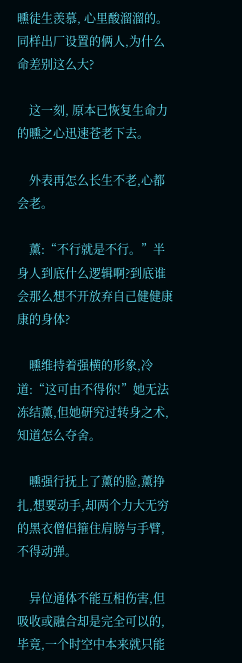曛徒生羡慕, 心里酸溜溜的。同样出厂设置的俩人,为什么命差别这么大?

    这一刻, 原本已恢复生命力的曛之心迅速苍老下去。

    外表再怎么长生不老,心都会老。

    薰:“不行就是不行。”半身人到底什么逻辑啊?到底谁会那么想不开放弃自己健健康康的身体?

    曛维持着强横的形象,冷道:“这可由不得你!”她无法冻结薰,但她研究过转身之术,知道怎么夺舍。

    曛强行抚上了薰的脸,薰挣扎,想要动手,却两个力大无穷的黑衣僧侣箍住肩膀与手臂,不得动弹。

    异位通体不能互相伤害,但吸收或融合却是完全可以的,毕竟,一个时空中本来就只能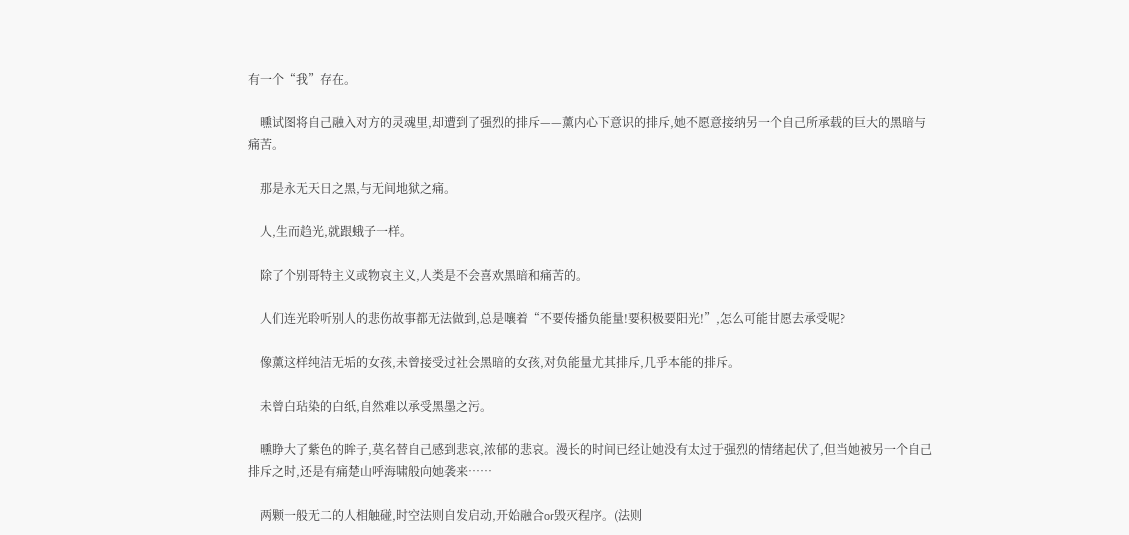有一个“我”存在。

    曛试图将自己融入对方的灵魂里,却遭到了强烈的排斥——薰内心下意识的排斥,她不愿意接纳另一个自己所承载的巨大的黑暗与痛苦。

    那是永无天日之黑,与无间地狱之痛。

    人,生而趋光,就跟蛾子一样。

    除了个别哥特主义或物哀主义,人类是不会喜欢黑暗和痛苦的。

    人们连光聆听别人的悲伤故事都无法做到,总是嚷着“不要传播负能量!要积极要阳光!”,怎么可能甘愿去承受呢?

    像薰这样纯洁无垢的女孩,未曾接受过社会黑暗的女孩,对负能量尤其排斥,几乎本能的排斥。

    未曾白玷染的白纸,自然难以承受黑墨之污。

    曛睁大了紫色的眸子,莫名替自己感到悲哀,浓郁的悲哀。漫长的时间已经让她没有太过于强烈的情绪起伏了,但当她被另一个自己排斥之时,还是有痛楚山呼海啸般向她袭来……

    两颗一般无二的人相触碰,时空法则自发启动,开始融合or毁灭程序。(法则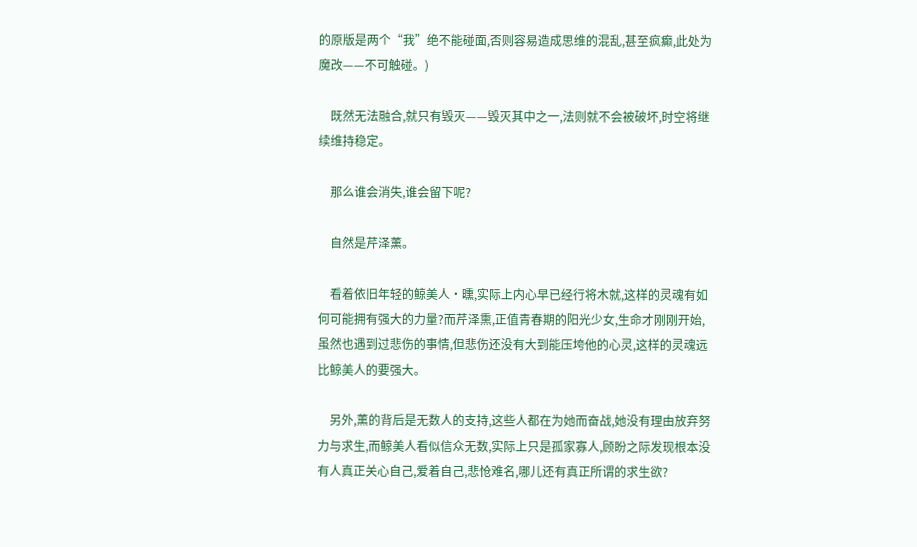的原版是两个“我”绝不能碰面,否则容易造成思维的混乱,甚至疯癫,此处为魔改——不可触碰。)

    既然无法融合,就只有毁灭——毁灭其中之一,法则就不会被破坏,时空将继续维持稳定。

    那么谁会消失,谁会留下呢?

    自然是芹泽薰。

    看着依旧年轻的鲸美人·曛,实际上内心早已经行将木就,这样的灵魂有如何可能拥有强大的力量?而芹泽熏,正值青春期的阳光少女,生命才刚刚开始,虽然也遇到过悲伤的事情,但悲伤还没有大到能压垮他的心灵,这样的灵魂远比鲸美人的要强大。

    另外,薰的背后是无数人的支持,这些人都在为她而奋战,她没有理由放弃努力与求生,而鲸美人看似信众无数,实际上只是孤家寡人,顾盼之际发现根本没有人真正关心自己,爱着自己,悲怆难名,哪儿还有真正所谓的求生欲?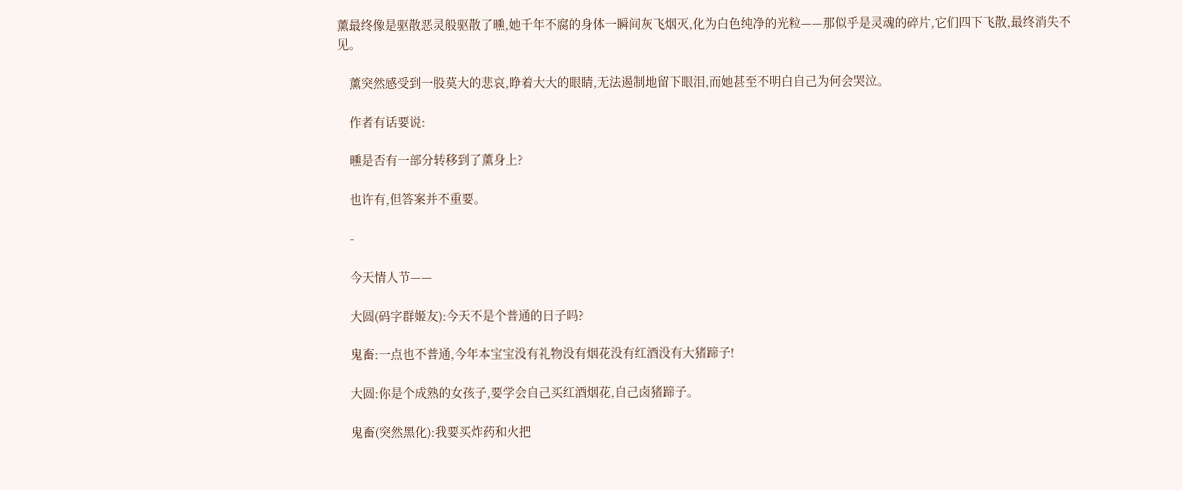薰最终像是驱散恶灵般驱散了曛,她千年不腐的身体一瞬间灰飞烟灭,化为白色纯净的光粒——那似乎是灵魂的碎片,它们四下飞散,最终消失不见。

    薰突然感受到一股莫大的悲哀,睁着大大的眼睛,无法遏制地留下眼泪,而她甚至不明白自己为何会哭泣。

    作者有话要说:

    曛是否有一部分转移到了薰身上?

    也许有,但答案并不重要。

    -

    今天情人节——

    大圆(码字群姬友):今天不是个普通的日子吗?

    鬼畜:一点也不普通,今年本宝宝没有礼物没有烟花没有红酒没有大猪蹄子!

    大圆:你是个成熟的女孩子,要学会自己买红酒烟花,自己卤猪蹄子。

    鬼畜(突然黑化):我要买炸药和火把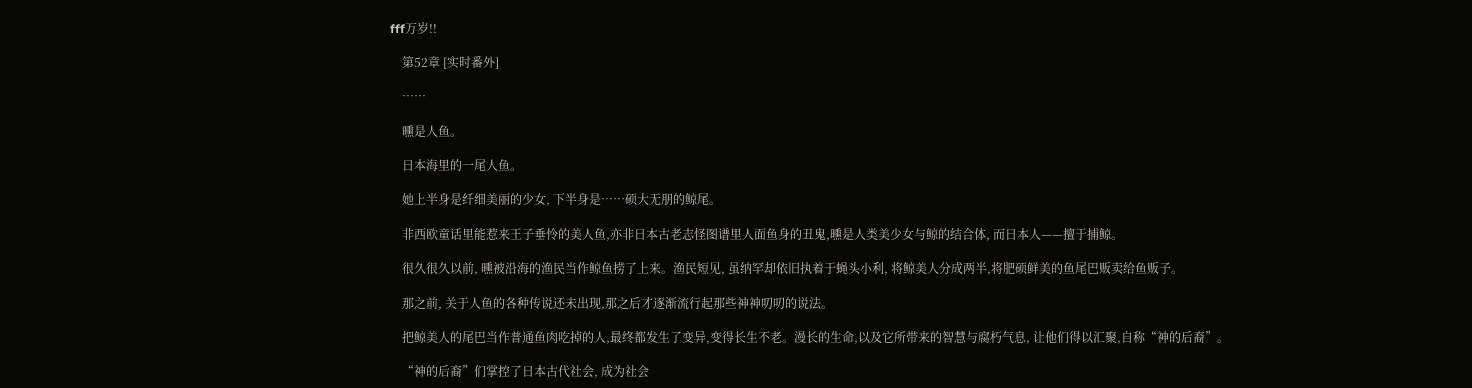fff万岁!!

    第52章 [实时番外]

    ……

    曛是人鱼。

    日本海里的一尾人鱼。

    她上半身是纤细美丽的少女, 下半身是……硕大无朋的鲸尾。

    非西欧童话里能惹来王子垂怜的美人鱼,亦非日本古老志怪图谱里人面鱼身的丑鬼,曛是人类美少女与鲸的结合体, 而日本人——擅于捕鲸。

    很久很久以前, 曛被沿海的渔民当作鲸鱼捞了上来。渔民短见, 虽纳罕却依旧执着于蝇头小利, 将鲸美人分成两半,将肥硕鲜美的鱼尾巴贩卖给鱼贩子。

    那之前, 关于人鱼的各种传说还未出现,那之后才逐渐流行起那些神神叨叨的说法。

    把鲸美人的尾巴当作普通鱼肉吃掉的人,最终都发生了变异,变得长生不老。漫长的生命,以及它所带来的智慧与腐朽气息, 让他们得以汇聚,自称“神的后裔”。

    “神的后裔”们掌控了日本古代社会, 成为社会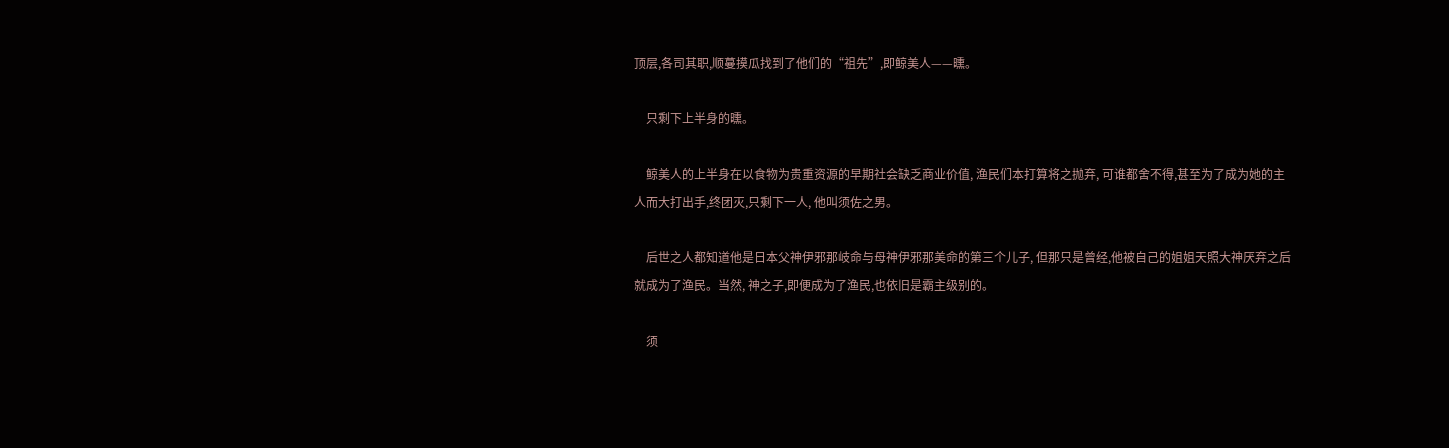顶层,各司其职,顺蔓摸瓜找到了他们的“祖先”,即鲸美人——曛。

    只剩下上半身的曛。

    鲸美人的上半身在以食物为贵重资源的早期社会缺乏商业价值, 渔民们本打算将之抛弃, 可谁都舍不得,甚至为了成为她的主人而大打出手,终团灭,只剩下一人, 他叫须佐之男。

    后世之人都知道他是日本父神伊邪那岐命与母神伊邪那美命的第三个儿子, 但那只是曾经,他被自己的姐姐天照大神厌弃之后就成为了渔民。当然, 神之子,即便成为了渔民,也依旧是霸主级别的。

    须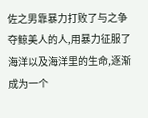佐之男靠暴力打败了与之争夺鲸美人的人,用暴力征服了海洋以及海洋里的生命,逐渐成为一个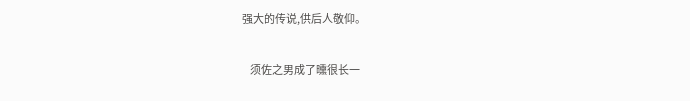强大的传说,供后人敬仰。

    须佐之男成了曛很长一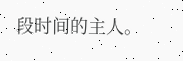段时间的主人。